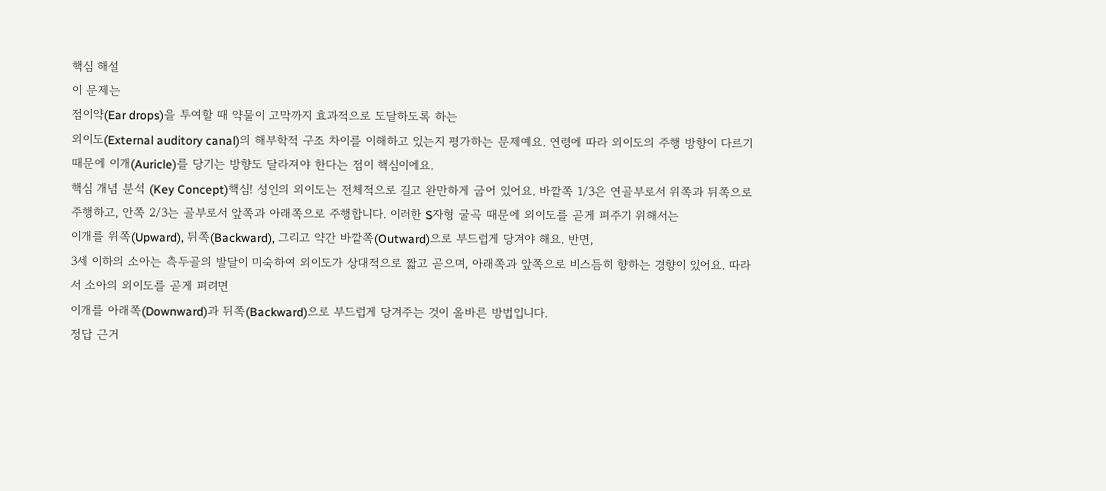핵심 해설
이 문제는
점이약(Ear drops)을 투여할 때 약물이 고막까지 효과적으로 도달하도록 하는
외이도(External auditory canal)의 해부학적 구조 차이를 이해하고 있는지 평가하는 문제예요. 연령에 따라 외이도의 주행 방향이 다르기 때문에 이개(Auricle)를 당기는 방향도 달라져야 한다는 점이 핵심이에요.
핵심 개념 분석 (Key Concept)핵심! 성인의 외이도는 전체적으로 길고 완만하게 굽어 있어요. 바깥쪽 1/3은 연골부로서 위쪽과 뒤쪽으로 주행하고, 안쪽 2/3는 골부로서 앞쪽과 아래쪽으로 주행합니다. 이러한 S자형 굴곡 때문에 외이도를 곧게 펴주기 위해서는
이개를 위쪽(Upward), 뒤쪽(Backward), 그리고 약간 바깥쪽(Outward)으로 부드럽게 당겨야 해요. 반면,
3세 이하의 소아는 측두골의 발달이 미숙하여 외이도가 상대적으로 짧고 곧으며, 아래쪽과 앞쪽으로 비스듬히 향하는 경향이 있어요. 따라서 소아의 외이도를 곧게 펴려면
이개를 아래쪽(Downward)과 뒤쪽(Backward)으로 부드럽게 당겨주는 것이 올바른 방법입니다.
정답 근거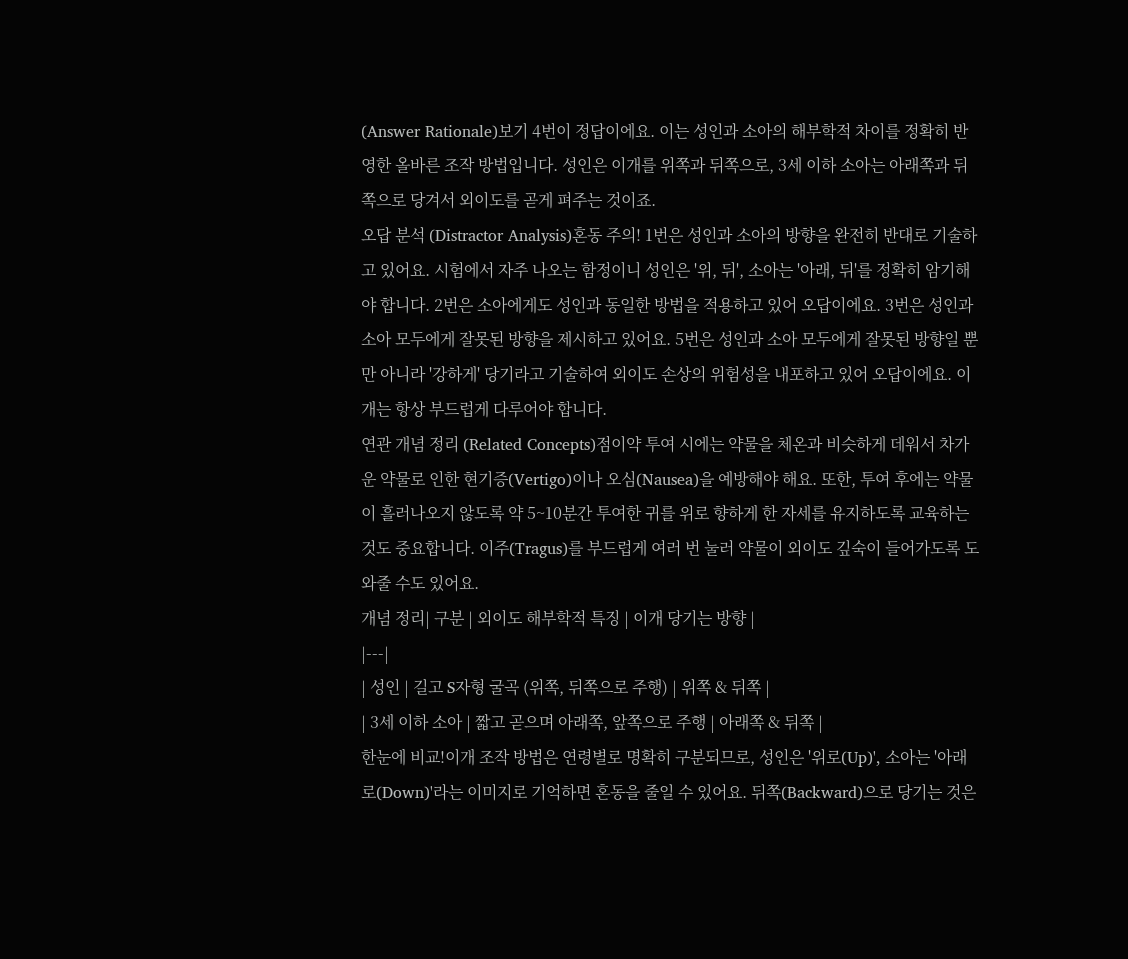(Answer Rationale)보기 4번이 정답이에요. 이는 성인과 소아의 해부학적 차이를 정확히 반영한 올바른 조작 방법입니다. 성인은 이개를 위쪽과 뒤쪽으로, 3세 이하 소아는 아래쪽과 뒤쪽으로 당겨서 외이도를 곧게 펴주는 것이죠.
오답 분석 (Distractor Analysis)혼동 주의! 1번은 성인과 소아의 방향을 완전히 반대로 기술하고 있어요. 시험에서 자주 나오는 함정이니 성인은 '위, 뒤', 소아는 '아래, 뒤'를 정확히 암기해야 합니다. 2번은 소아에게도 성인과 동일한 방법을 적용하고 있어 오답이에요. 3번은 성인과 소아 모두에게 잘못된 방향을 제시하고 있어요. 5번은 성인과 소아 모두에게 잘못된 방향일 뿐만 아니라 '강하게' 당기라고 기술하여 외이도 손상의 위험성을 내포하고 있어 오답이에요. 이개는 항상 부드럽게 다루어야 합니다.
연관 개념 정리 (Related Concepts)점이약 투여 시에는 약물을 체온과 비슷하게 데워서 차가운 약물로 인한 현기증(Vertigo)이나 오심(Nausea)을 예방해야 해요. 또한, 투여 후에는 약물이 흘러나오지 않도록 약 5~10분간 투여한 귀를 위로 향하게 한 자세를 유지하도록 교육하는 것도 중요합니다. 이주(Tragus)를 부드럽게 여러 번 눌러 약물이 외이도 깊숙이 들어가도록 도와줄 수도 있어요.
개념 정리| 구분 | 외이도 해부학적 특징 | 이개 당기는 방향 |
|---|
| 성인 | 길고 S자형 굴곡 (위쪽, 뒤쪽으로 주행) | 위쪽 & 뒤쪽 |
| 3세 이하 소아 | 짧고 곧으며 아래쪽, 앞쪽으로 주행 | 아래쪽 & 뒤쪽 |
한눈에 비교!이개 조작 방법은 연령별로 명확히 구분되므로, 성인은 '위로(Up)', 소아는 '아래로(Down)'라는 이미지로 기억하면 혼동을 줄일 수 있어요. 뒤쪽(Backward)으로 당기는 것은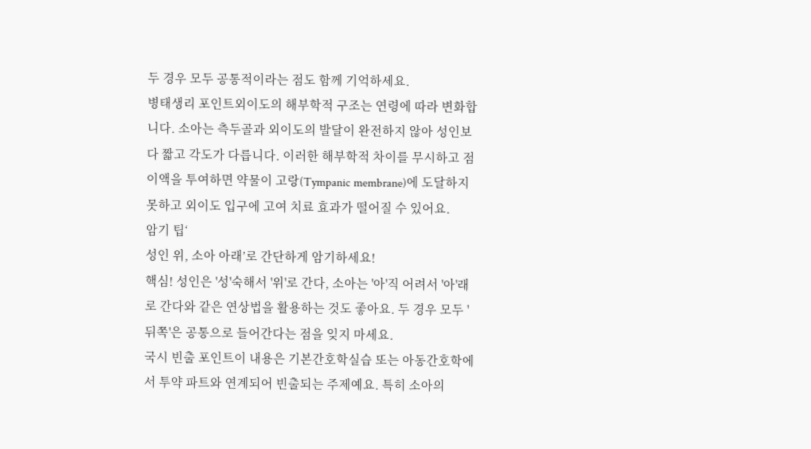두 경우 모두 공통적이라는 점도 함께 기억하세요.
병태생리 포인트외이도의 해부학적 구조는 연령에 따라 변화합니다. 소아는 측두골과 외이도의 발달이 완전하지 않아 성인보다 짧고 각도가 다릅니다. 이러한 해부학적 차이를 무시하고 점이액을 투여하면 약물이 고랑(Tympanic membrane)에 도달하지 못하고 외이도 입구에 고여 치료 효과가 떨어질 수 있어요.
암기 팁‘
성인 위, 소아 아래’로 간단하게 암기하세요!
핵심! 성인은 '성'숙해서 '위'로 간다, 소아는 '아'직 어려서 '아'래로 간다와 같은 연상법을 활용하는 것도 좋아요. 두 경우 모두 '뒤쪽'은 공통으로 들어간다는 점을 잊지 마세요.
국시 빈출 포인트이 내용은 기본간호학실습 또는 아동간호학에서 투약 파트와 연계되어 빈출되는 주제예요. 특히 소아의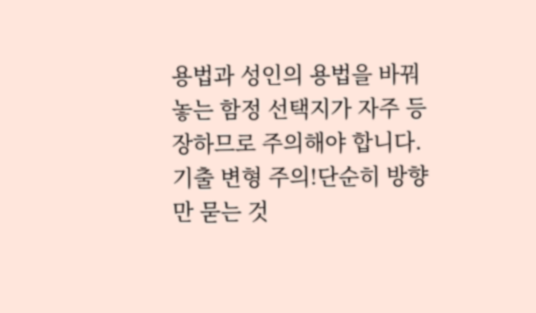용법과 성인의 용법을 바꿔 놓는 함정 선택지가 자주 등장하므로 주의해야 합니다.
기출 변형 주의!단순히 방향만 묻는 것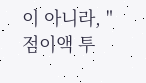이 아니라, "점이액 투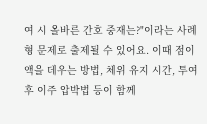여 시 올바른 간호 중재는?"이라는 사례형 문제로 출제될 수 있어요. 이때 점이액을 데우는 방법, 체위 유지 시간, 투여 후 이주 압박법 등이 함께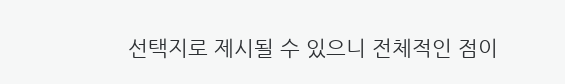선택지로 제시될 수 있으니 전체적인 점이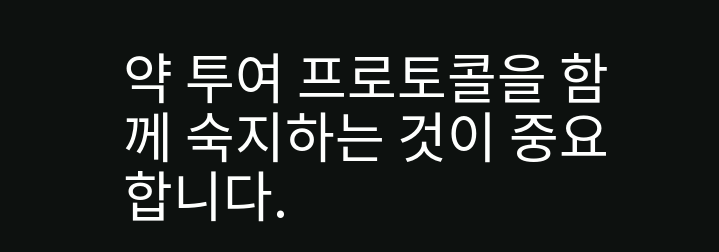약 투여 프로토콜을 함께 숙지하는 것이 중요합니다.